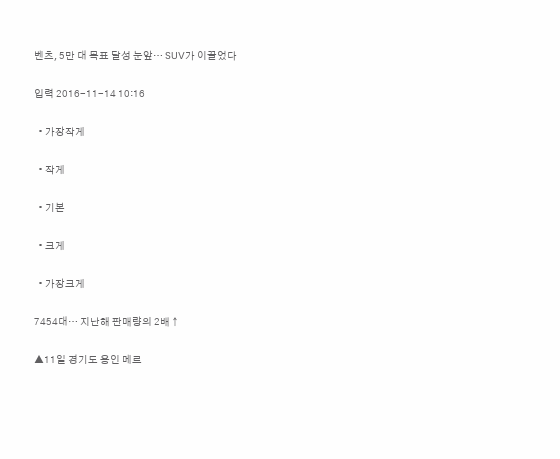벤츠, 5만 대 목표 달성 눈앞… SUV가 이끌었다

입력 2016-11-14 10:16

  • 가장작게

  • 작게

  • 기본

  • 크게

  • 가장크게

7454대… 지난해 판매량의 2배 ↑

▲11일 경기도 용인 메르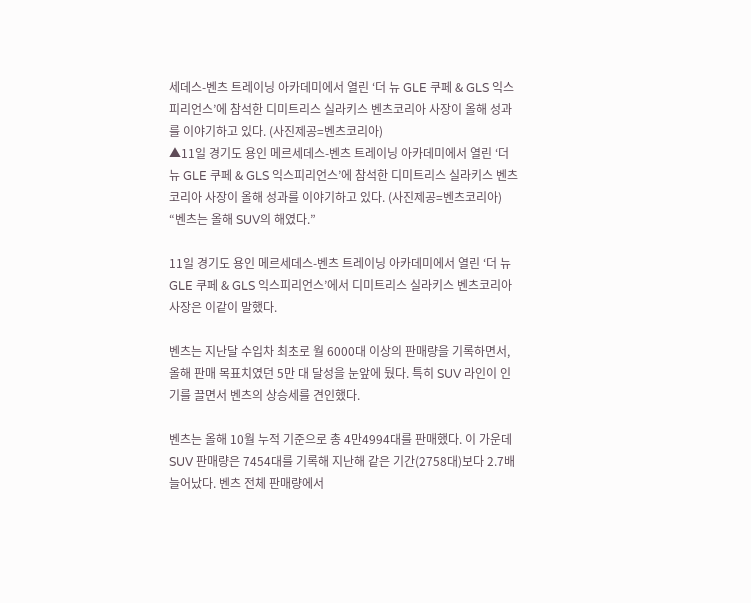세데스-벤츠 트레이닝 아카데미에서 열린 ‘더 뉴 GLE 쿠페 & GLS 익스피리언스’에 참석한 디미트리스 실라키스 벤츠코리아 사장이 올해 성과를 이야기하고 있다. (사진제공=벤츠코리아)
▲11일 경기도 용인 메르세데스-벤츠 트레이닝 아카데미에서 열린 ‘더 뉴 GLE 쿠페 & GLS 익스피리언스’에 참석한 디미트리스 실라키스 벤츠코리아 사장이 올해 성과를 이야기하고 있다. (사진제공=벤츠코리아)
“벤츠는 올해 SUV의 해였다.”

11일 경기도 용인 메르세데스-벤츠 트레이닝 아카데미에서 열린 ‘더 뉴 GLE 쿠페 & GLS 익스피리언스’에서 디미트리스 실라키스 벤츠코리아 사장은 이같이 말했다.

벤츠는 지난달 수입차 최초로 월 6000대 이상의 판매량을 기록하면서, 올해 판매 목표치였던 5만 대 달성을 눈앞에 뒀다. 특히 SUV 라인이 인기를 끌면서 벤츠의 상승세를 견인했다.

벤츠는 올해 10월 누적 기준으로 총 4만4994대를 판매했다. 이 가운데 SUV 판매량은 7454대를 기록해 지난해 같은 기간(2758대)보다 2.7배 늘어났다. 벤츠 전체 판매량에서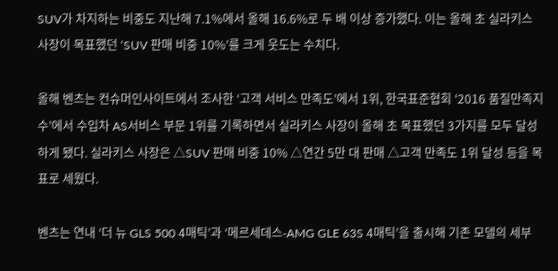SUV가 차지하는 비중도 지난해 7.1%에서 올해 16.6%로 두 배 이상 증가했다. 이는 올해 초 실라키스 사장이 목표했던 ‘SUV 판매 비중 10%’를 크게 웃도는 수치다.

올해 벤츠는 컨슈머인사이트에서 조사한 ‘고객 서비스 만족도’에서 1위, 한국표준협회 ‘2016 품질만족지수’에서 수입차 AS서비스 부문 1위를 기록하면서 실라키스 사장이 올해 초 목표했던 3가지를 모두 달성하게 됐다. 실라키스 사장은 △SUV 판매 비중 10% △연간 5만 대 판매 △고객 만족도 1위 달성 등을 목표로 세웠다.

벤츠는 연내 ‘더 뉴 GLS 500 4매틱’과 ‘메르세데스-AMG GLE 63S 4매틱’을 출시해 기존 모델의 세부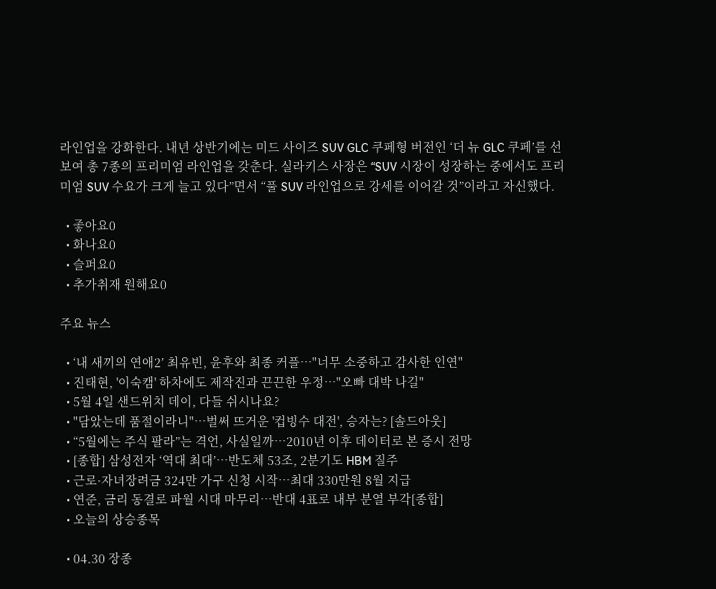라인업을 강화한다. 내년 상반기에는 미드 사이즈 SUV GLC 쿠페형 버전인 ‘더 뉴 GLC 쿠페’를 선보여 총 7종의 프리미엄 라인업을 갖춘다. 실라키스 사장은 “SUV 시장이 성장하는 중에서도 프리미엄 SUV 수요가 크게 늘고 있다”면서 “풀 SUV 라인업으로 강세를 이어갈 것”이라고 자신했다.

  • 좋아요0
  • 화나요0
  • 슬퍼요0
  • 추가취재 원해요0

주요 뉴스

  • ‘내 새끼의 연애2’ 최유빈, 윤후와 최종 커플⋯"너무 소중하고 감사한 인연"
  • 진태현, '이숙캠' 하차에도 제작진과 끈끈한 우정⋯"오빠 대박 나길"
  • 5월 4일 샌드위치 데이, 다들 쉬시나요?
  • "담았는데 품절이라니"⋯벌써 뜨거운 '컵빙수 대전', 승자는? [솔드아웃]
  • “5월에는 주식 팔라”는 격언, 사실일까⋯2010년 이후 데이터로 본 증시 전망
  • [종합] 삼성전자 ‘역대 최대’…반도체 53조, 2분기도 HBM 질주
  • 근로·자녀장려금 324만 가구 신청 시작…최대 330만원 8월 지급
  • 연준, 금리 동결로 파월 시대 마무리…반대 4표로 내부 분열 부각[종합]
  • 오늘의 상승종목

  • 04.30 장종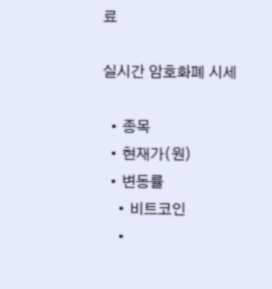료

실시간 암호화폐 시세

  • 종목
  • 현재가(원)
  • 변동률
    • 비트코인
    •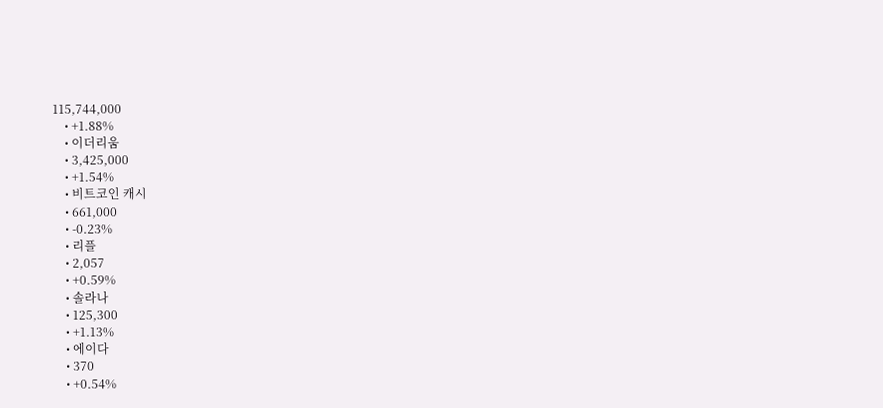115,744,000
    • +1.88%
    • 이더리움
    • 3,425,000
    • +1.54%
    • 비트코인 캐시
    • 661,000
    • -0.23%
    • 리플
    • 2,057
    • +0.59%
    • 솔라나
    • 125,300
    • +1.13%
    • 에이다
    • 370
    • +0.54%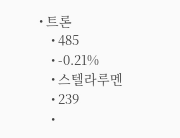• 트론
    • 485
    • -0.21%
    • 스텔라루멘
    • 239
    •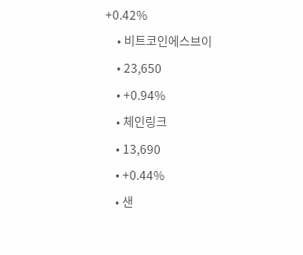+0.42%
    • 비트코인에스브이
    • 23,650
    • +0.94%
    • 체인링크
    • 13,690
    • +0.44%
    • 샌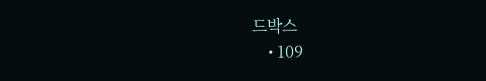드박스
    • 109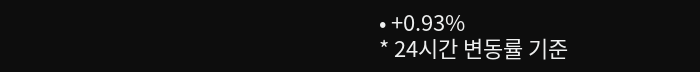• +0.93%
* 24시간 변동률 기준